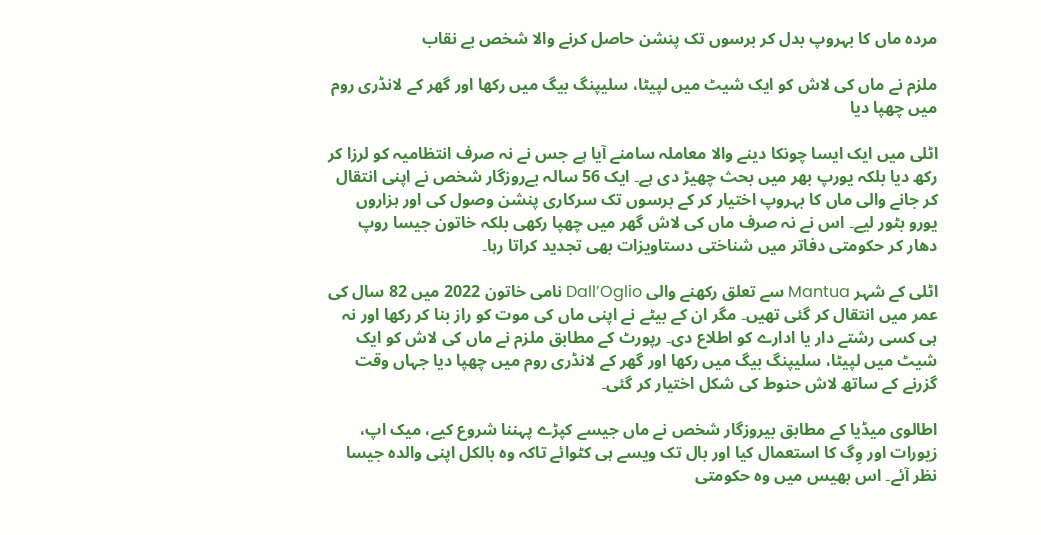مردہ ماں کا بہروپ بدل کر برسوں تک پنشن حاصل کرنے والا شخص بے نقاب

ملزم نے ماں کی لاش کو ایک شیٹ میں لپیٹا، سلیپنگ بیگ میں رکھا اور گھر کے لانڈری روم میں چھپا دیا

اٹلی میں ایک ایسا چونکا دینے والا معاملہ سامنے آیا ہے جس نے نہ صرف انتظامیہ کو لرزا کر رکھ دیا بلکہ یورپ بھر میں بحث چھیڑ دی ہے۔ ایک 56 سالہ بےروزگار شخص نے اپنی انتقال کر جانے والی ماں کا بہروپ اختیار کر کے برسوں تک سرکاری پنشن وصول کی اور ہزاروں یورو بٹور لیے۔ اس نے نہ صرف ماں کی لاش گھر میں چھپا رکھی بلکہ خاتون جیسا روپ دھار کر حکومتی دفاتر میں شناختی دستاویزات بھی تجدید کراتا رہا۔

اٹلی کے شہر Mantua سے تعلق رکھنے والی Dall’Oglio نامی خاتون 2022 میں 82 سال کی عمر میں انتقال کر گئی تھیں۔ مگر ان کے بیٹے نے اپنی ماں کی موت کو راز بنا کر رکھا اور نہ ہی کسی رشتے دار یا ادارے کو اطلاع دی۔ رپورٹ کے مطابق ملزم نے ماں کی لاش کو ایک شیٹ میں لپیٹا، سلیپنگ بیگ میں رکھا اور گھر کے لانڈری روم میں چھپا دیا جہاں وقت گزرنے کے ساتھ لاش حنوط کی شکل اختیار کر گئی۔

اطالوی میڈیا کے مطابق بیروزگار شخص نے ماں جیسے کپڑے پہننا شروع کیے، میک اپ، زیورات اور وِگ کا استعمال کیا اور بال تک ویسے ہی کٹوائے تاکہ وہ بالکل اپنی والدہ جیسا نظر آئے۔ اس بھیس میں وہ حکومتی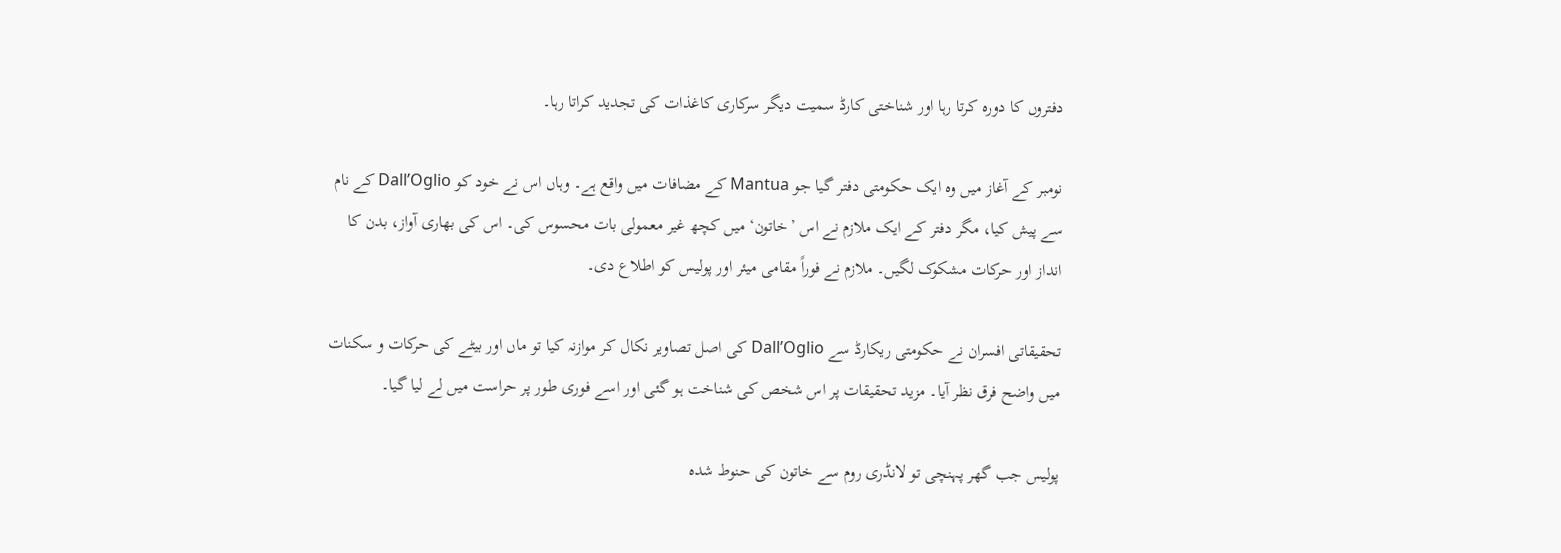دفتروں کا دورہ کرتا رہا اور شناختی کارڈ سمیت دیگر سرکاری کاغذات کی تجدید کراتا رہا۔

نومبر کے آغاز میں وہ ایک حکومتی دفتر گیا جو Mantua کے مضافات میں واقع ہے۔ وہاں اس نے خود کو Dall’Oglio کے نام سے پیش کیا، مگر دفتر کے ایک ملازم نے اس ’خاتون‘ میں کچھ غیر معمولی بات محسوس کی۔ اس کی بھاری آواز، بدن کا انداز اور حرکات مشکوک لگیں۔ ملازم نے فوراً مقامی میئر اور پولیس کو اطلاع دی۔

تحقیقاتی افسران نے حکومتی ریکارڈ سے Dall’Oglio کی اصل تصاویر نکال کر موازنہ کیا تو ماں اور بیٹے کی حرکات و سکنات میں واضح فرق نظر آیا۔ مزید تحقیقات پر اس شخص کی شناخت ہو گئی اور اسے فوری طور پر حراست میں لے لیا گیا۔

پولیس جب گھر پہنچی تو لانڈری روم سے خاتون کی حنوط شدہ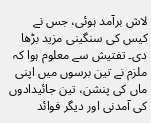لاش برآمد ہوئی، جس نے کیس کی سنگینی مزید بڑھا دی۔ تفتیش سے معلوم ہوا کہ ملزم نے تین برسوں میں اپنی ماں کی پنشن، تین جائیدادوں کی آمدنی اور دیگر فوائد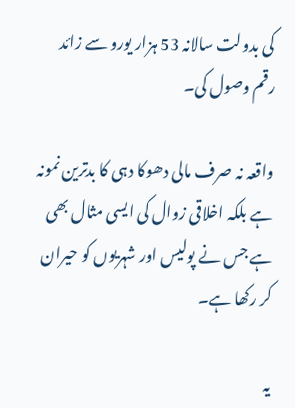کی بدولت سالانہ 53 ہزار یورو سے زائد رقم وصول کی۔

واقعہ نہ صرف مالی دھوکا دہی کا بدترین نمونہ ہے بلکہ اخلاقی زوال کی ایسی مثال بھی ہے جس نے پولیس اور شہریوں کو حیران کر رکھا ہے۔

یہ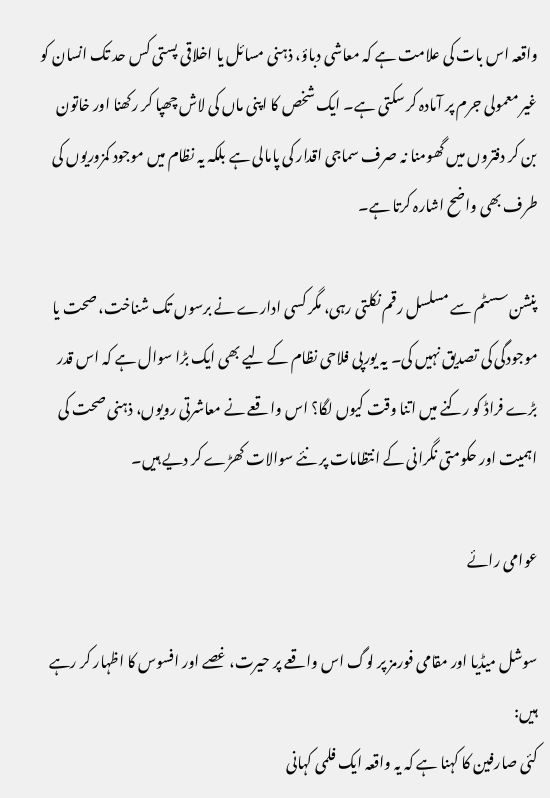واقعہ اس بات کی علامت ہے کہ معاشی دباؤ، ذہنی مسائل یا اخلاقی پستی کس حد تک انسان کو غیر معمولی جرم پر آمادہ کر سکتی ہے۔ ایک شخص کا اپنی ماں کی لاش چھپا کر رکھنا اور خاتون بن کر دفتروں میں گھومنا نہ صرف سماجی اقدار کی پامالی ہے بلکہ یہ نظام میں موجود کمزوریوں کی طرف بھی واضح اشارہ کرتا ہے۔

پنشن سسٹم سے مسلسل رقم نکلتی رہی، مگر کسی ادارے نے برسوں تک شناخت، صحت یا موجودگی کی تصدیق نہیں کی۔ یہ یورپی فلاحی نظام کے لیے بھی ایک بڑا سوال ہے کہ اس قدر بڑے فراڈ کو رکنے میں اتنا وقت کیوں لگا؟ اس واقعے نے معاشرتی رویوں، ذہنی صحت کی اہمیت اور حکومتی نگرانی کے انتظامات پر نئے سوالات کھڑے کر دیے ہیں۔

عوامی رائے

سوشل میڈیا اور مقامی فورمز پر لوگ اس واقعے پر حیرت، غصے اور افسوس کا اظہار کر رہے ہیں:
کئی صارفین کا کہنا ہے کہ یہ واقعہ ایک فلمی کہانی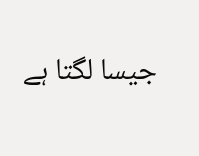جیسا لگتا ہے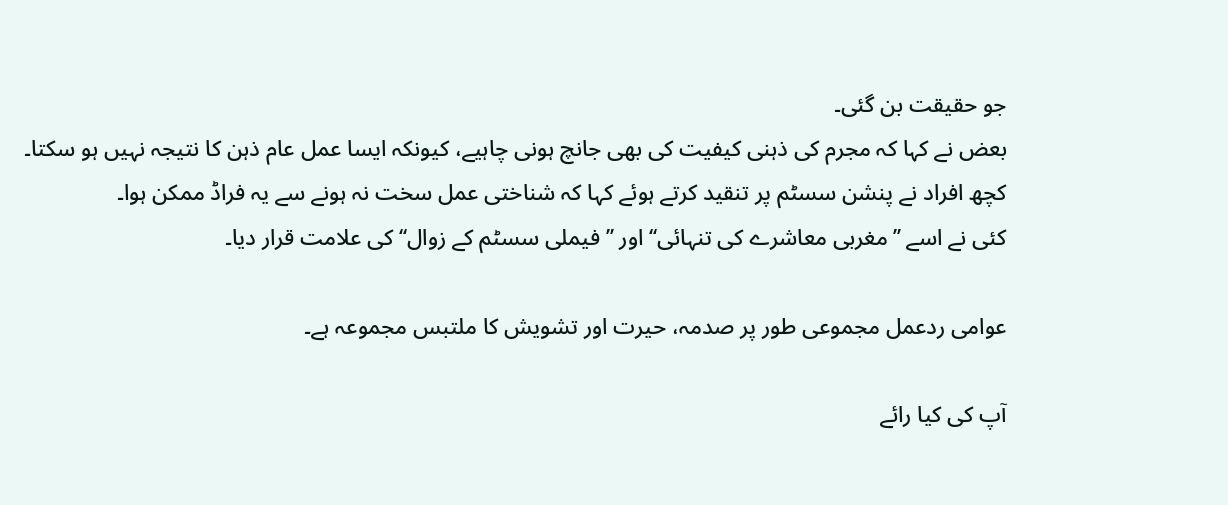جو حقیقت بن گئی۔
بعض نے کہا کہ مجرم کی ذہنی کیفیت کی بھی جانچ ہونی چاہیے، کیونکہ ایسا عمل عام ذہن کا نتیجہ نہیں ہو سکتا۔
کچھ افراد نے پنشن سسٹم پر تنقید کرتے ہوئے کہا کہ شناختی عمل سخت نہ ہونے سے یہ فراڈ ممکن ہوا۔
کئی نے اسے ’’مغربی معاشرے کی تنہائی‘‘ اور ’’فیملی سسٹم کے زوال‘‘ کی علامت قرار دیا۔

عوامی ردعمل مجموعی طور پر صدمہ، حیرت اور تشویش کا ملتبس مجموعہ ہے۔

آپ کی کیا رائے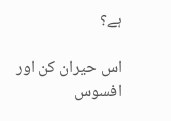ہے؟

اس حیران کن اور افسوس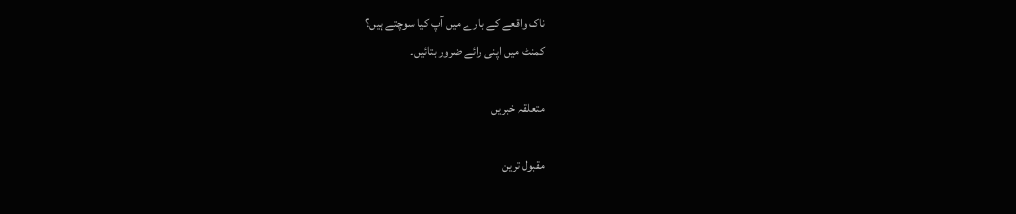ناک واقعے کے بارے میں آپ کیا سوچتے ہیں؟
کمنٹ میں اپنی رائے ضرور بتائیں۔

متعلقہ خبریں

مقبول ترین